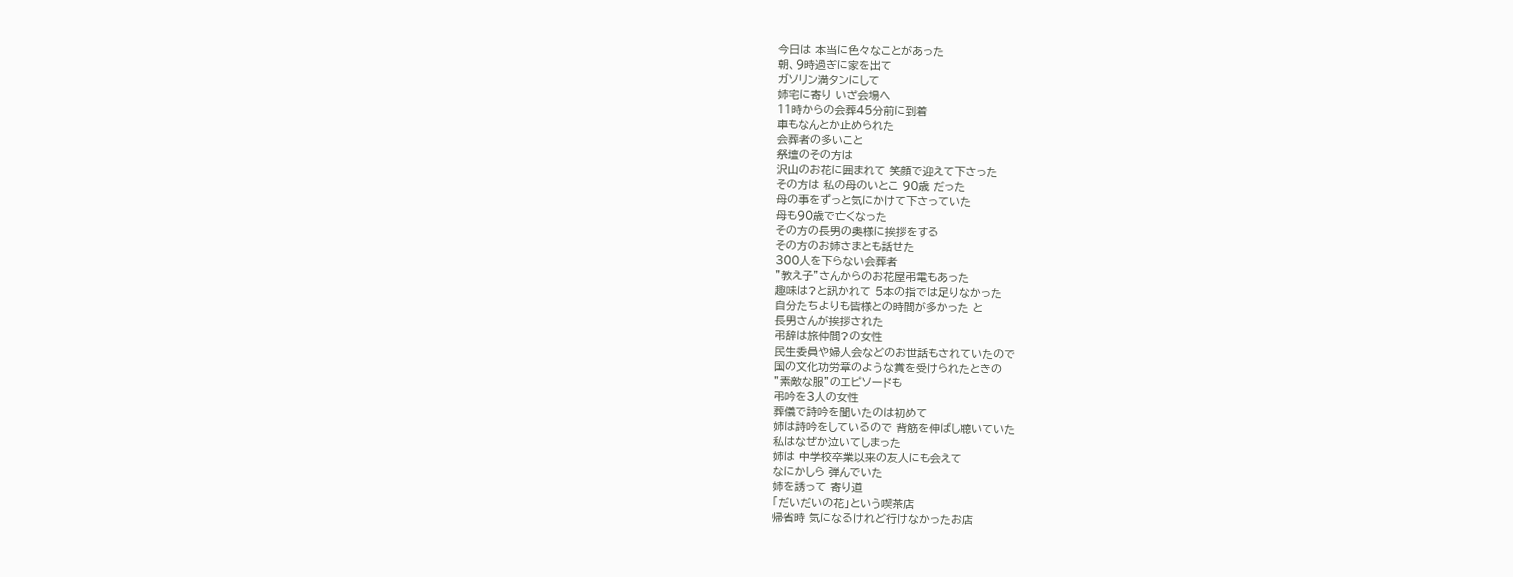今日は 本当に色々なことがあった
朝、9時過ぎに家を出て
ガソリン満タンにして
姉宅に寄り いざ会場へ
11時からの会葬45分前に到着
車もなんとか止められた
会葬者の多いこと
祭壇のその方は
沢山のお花に囲まれて 笑顔で迎えて下さった
その方は 私の母のいとこ 90歳 だった
母の事をずっと気にかけて下さっていた
母も90歳で亡くなった
その方の長男の奥様に挨拶をする
その方のお姉さまとも話せた
300人を下らない会葬者
”教え子”さんからのお花屋弔電もあった
趣味は?と訊かれて 5本の指では足りなかった
自分たちよりも皆様との時間が多かった と
長男さんが挨拶された
弔辞は旅仲間?の女性
民生委員や婦人会などのお世話もされていたので
国の文化功労章のような賞を受けられたときの
”素敵な服”のエピソードも
弔吟を3人の女性
葬儀で詩吟を聞いたのは初めて
姉は詩吟をしているので 背筋を伸ばし聴いていた
私はなぜか泣いてしまった
姉は 中学校卒業以来の友人にも会えて
なにかしら 弾んでいた
姉を誘って 寄り道
「だいだいの花」という喫茶店
帰省時 気になるけれど行けなかったお店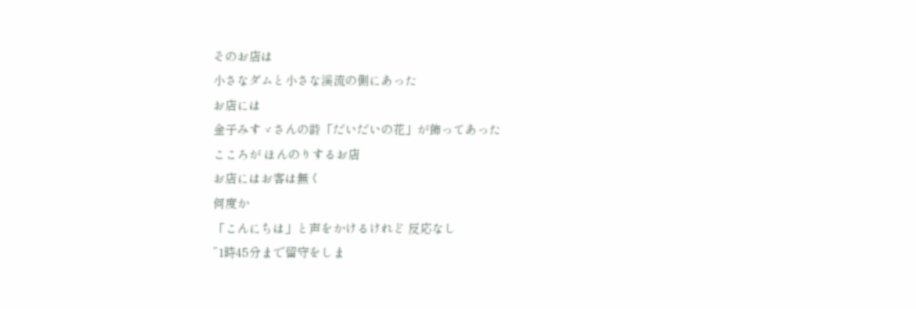そのお店は
小さなダムと小さな渓流の側にあった
お店には
金子みすゞさんの詩「だいだいの花」が飾ってあった
こころが ほんのりするお店
お店にはお客は無く
何度か
「こんにちは」と声をかけるけれど 反応なし
”1時45分まで留守をしま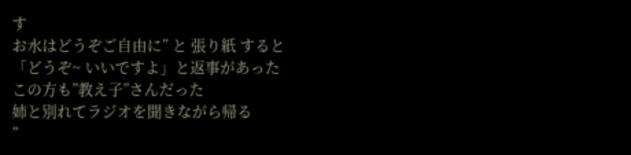す
お水はどうぞご自由に” と 張り紙 すると
「どうぞ~ いいですよ」と返事があった
この方も”教え子”さんだった
姉と別れてラジオを聞きながら帰る
”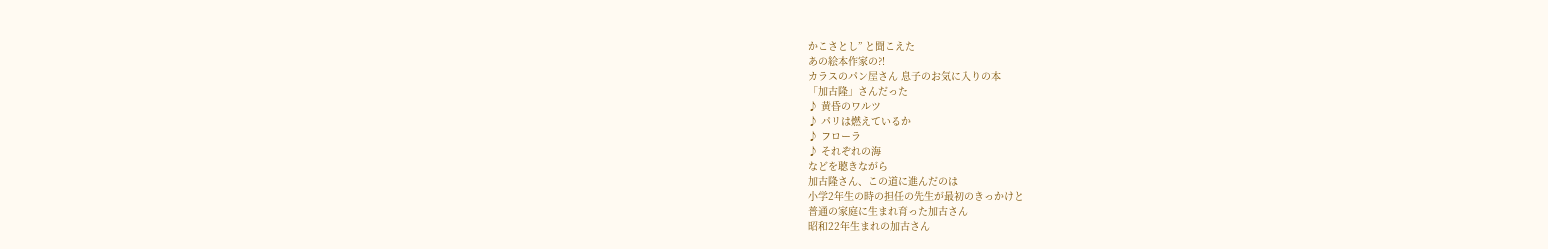かこさとし” と聞こえた
あの絵本作家の?!
カラスのパン屋さん 息子のお気に入りの本
「加古隆」さんだった
♪ 黄昏のワルツ
♪ パリは燃えているか
♪ フローラ
♪ それぞれの海
などを聴きながら
加古隆さん、この道に進んだのは
小学2年生の時の担任の先生が最初のきっかけと
普通の家庭に生まれ育った加古さん
昭和22年生まれの加古さん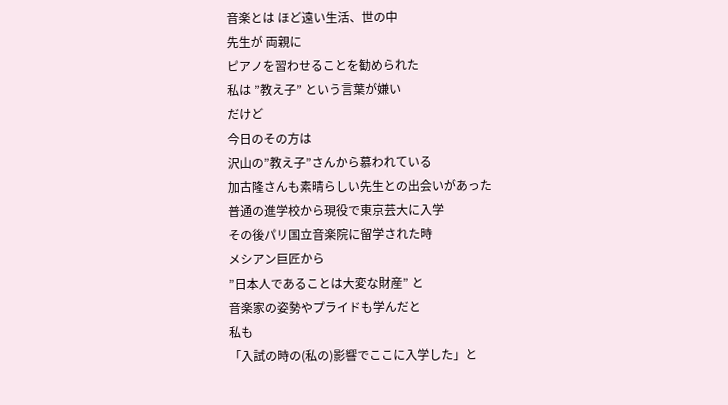音楽とは ほど遠い生活、世の中
先生が 両親に
ピアノを習わせることを勧められた
私は ”教え子” という言葉が嫌い
だけど
今日のその方は
沢山の”教え子”さんから慕われている
加古隆さんも素晴らしい先生との出会いがあった
普通の進学校から現役で東京芸大に入学
その後パリ国立音楽院に留学された時
メシアン巨匠から
”日本人であることは大変な財産” と
音楽家の姿勢やプライドも学んだと
私も
「入試の時の(私の)影響でここに入学した」と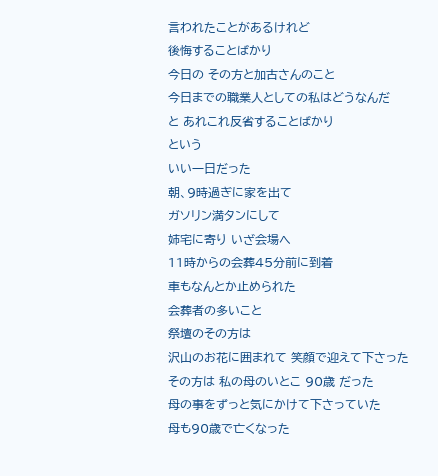言われたことがあるけれど
後悔することばかり
今日の その方と加古さんのこと
今日までの職業人としての私はどうなんだ
と あれこれ反省することばかり
という
いい一日だった
朝、9時過ぎに家を出て
ガソリン満タンにして
姉宅に寄り いざ会場へ
11時からの会葬45分前に到着
車もなんとか止められた
会葬者の多いこと
祭壇のその方は
沢山のお花に囲まれて 笑顔で迎えて下さった
その方は 私の母のいとこ 90歳 だった
母の事をずっと気にかけて下さっていた
母も90歳で亡くなった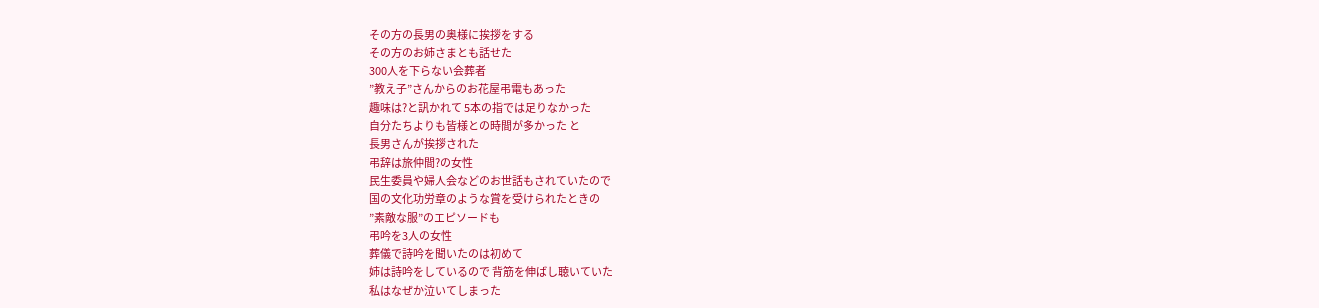その方の長男の奥様に挨拶をする
その方のお姉さまとも話せた
300人を下らない会葬者
”教え子”さんからのお花屋弔電もあった
趣味は?と訊かれて 5本の指では足りなかった
自分たちよりも皆様との時間が多かった と
長男さんが挨拶された
弔辞は旅仲間?の女性
民生委員や婦人会などのお世話もされていたので
国の文化功労章のような賞を受けられたときの
”素敵な服”のエピソードも
弔吟を3人の女性
葬儀で詩吟を聞いたのは初めて
姉は詩吟をしているので 背筋を伸ばし聴いていた
私はなぜか泣いてしまった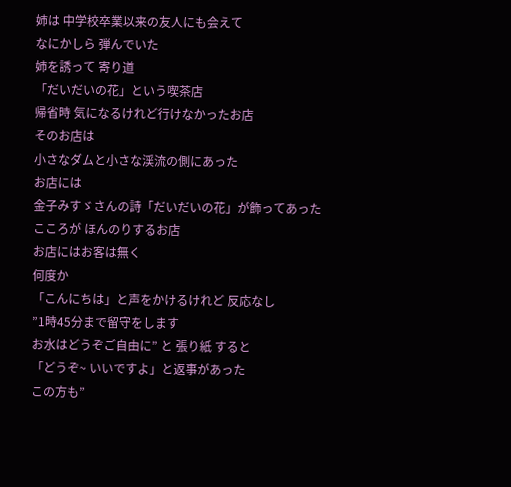姉は 中学校卒業以来の友人にも会えて
なにかしら 弾んでいた
姉を誘って 寄り道
「だいだいの花」という喫茶店
帰省時 気になるけれど行けなかったお店
そのお店は
小さなダムと小さな渓流の側にあった
お店には
金子みすゞさんの詩「だいだいの花」が飾ってあった
こころが ほんのりするお店
お店にはお客は無く
何度か
「こんにちは」と声をかけるけれど 反応なし
”1時45分まで留守をします
お水はどうぞご自由に” と 張り紙 すると
「どうぞ~ いいですよ」と返事があった
この方も”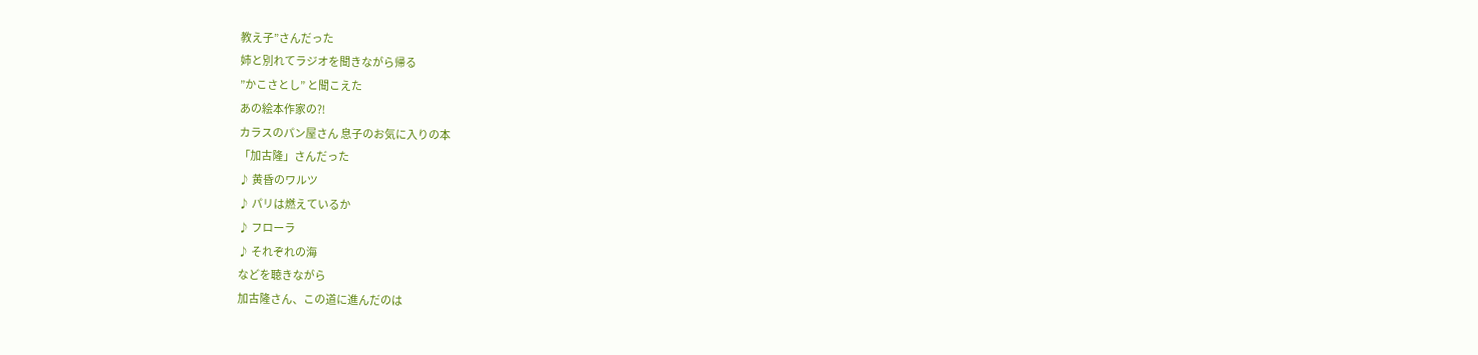教え子”さんだった
姉と別れてラジオを聞きながら帰る
”かこさとし” と聞こえた
あの絵本作家の?!
カラスのパン屋さん 息子のお気に入りの本
「加古隆」さんだった
♪ 黄昏のワルツ
♪ パリは燃えているか
♪ フローラ
♪ それぞれの海
などを聴きながら
加古隆さん、この道に進んだのは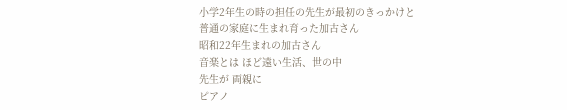小学2年生の時の担任の先生が最初のきっかけと
普通の家庭に生まれ育った加古さん
昭和22年生まれの加古さん
音楽とは ほど遠い生活、世の中
先生が 両親に
ピアノ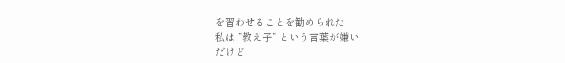を習わせることを勧められた
私は ”教え子” という言葉が嫌い
だけど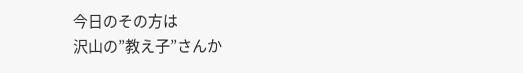今日のその方は
沢山の”教え子”さんか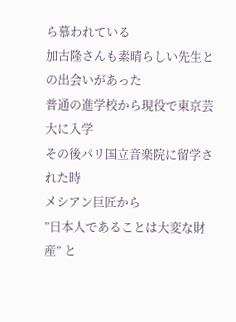ら慕われている
加古隆さんも素晴らしい先生との出会いがあった
普通の進学校から現役で東京芸大に入学
その後パリ国立音楽院に留学された時
メシアン巨匠から
”日本人であることは大変な財産” と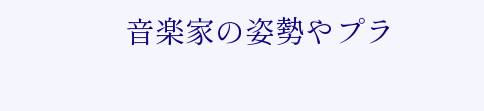音楽家の姿勢やプラ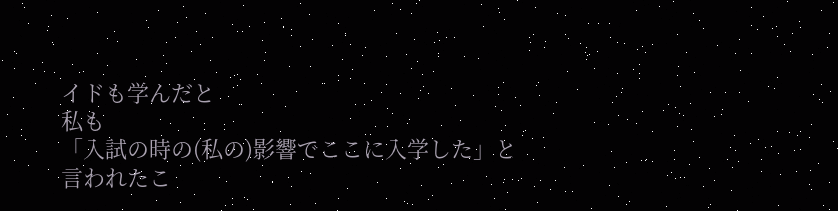イドも学んだと
私も
「入試の時の(私の)影響でここに入学した」と
言われたこ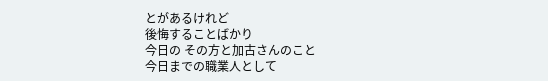とがあるけれど
後悔することばかり
今日の その方と加古さんのこと
今日までの職業人として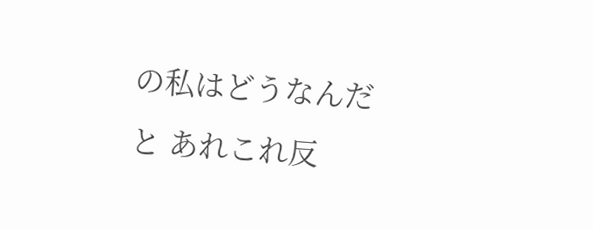の私はどうなんだ
と あれこれ反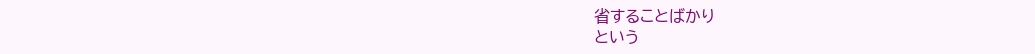省することばかり
という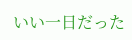いい一日だった